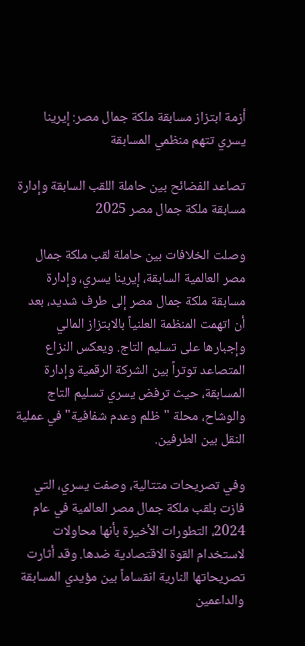أزمة ابتزاز مسابقة ملكة جمال مصر: إيرينا يسري تتهم منظمي المسابقة

تصاعد الفضائح بين حاملة اللقب السابقة وإدارة مسابقة ملكة جمال مصر 2025

وصلت الخلافات بين حاملة لقب ملكة جمال مصر العالمية السابقة، إيرينا يسري، وإدارة مسابقة ملكة جمال مصر إلى طرف شديد، بعد أن اتهمت المنظمة العلنياً بالابتزاز المالي وإجبارها على تسليم التاج. ويعكس النزاع المتصاعد توتراً بين الشركة الرقمية وإدارة المسابقة، حيث ترفض يسري تسليم التاج والوشاح، محلة "ظلم وعدم شفافية" في عملية النقل بين الطرفين.

وفي تصريحات متتالية، وصفت يسري، التي فازت بلقب ملكة جمال مصر العالمية في عام 2024، التطورات الأخيرة بأنها محاولات لاستخدام القوة الاقتصادية ضدها. وقد أثارت تصريحاتها النارية انقساماً بين مؤيدي المسابقة والداعمين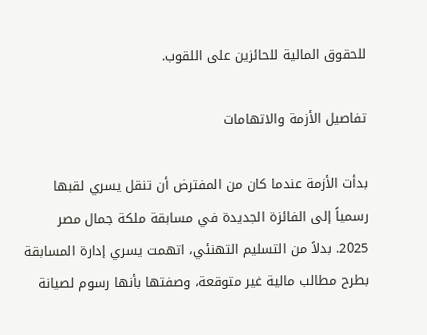للحقوق المالية للحائزين على اللقوب.

تفاصيل الأزمة والاتهامات

بدأت الأزمة عندما كان من المفترض أن تنقل يسري لقبها رسمياً إلى الفائزة الجديدة في مسابقة ملكة جمال مصر 2025. بدلاً من التسليم التهنئي، اتهمت يسري إدارة المسابقة بطرح مطالب مالية غير متوقعة، وصفتها بأنها رسوم لصيانة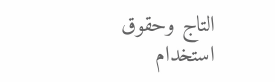التاج وحقوق استخدام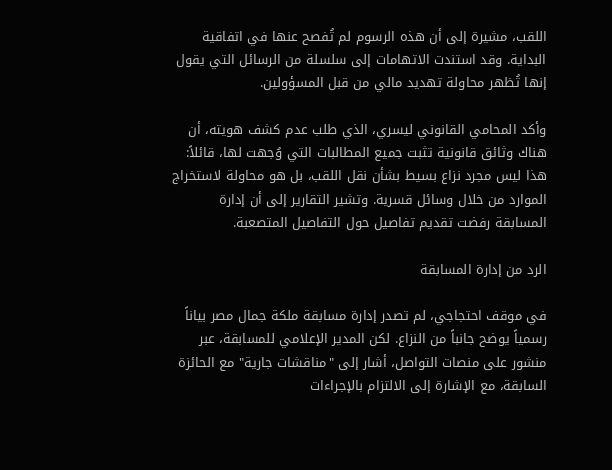اللقب، مشيرة إلى أن هذه الرسوم لم تُفصح عنها في اتفاقية البداية. وقد استندت الاتهامات إلى سلسلة من الرسائل التي يقول إنها تُظهر محاولة تهديد مالي من قبل المسؤولين.

وأكد المحامي القانوني ليسري، الذي طلب عدم كشف هويته، أن هناك وثائق قانونية تثبت جميع المطالبات التي وُجهت لها، قائلاً: هذا ليس مجرد نزاع بسيط بشأن نقل اللقب، بل هو محاولة لاستخراج الموارد من خلال وسائل قسرية. وتشير التقارير إلى أن إدارة المسابقة رفضت تقديم تفاصيل حول التفاصيل المتصعبة.

الرد من إدارة المسابقة

في موقف احتجاجي، لم تصدر إدارة مسابقة ملكة جمال مصر بياناً رسمياً يوضح جانباً من النزاع. لكن المدير الإعلامي للمسابقة، عبر منشور على منصات التواصل، أشار إلى "مناقشات جارية" مع الحائزة السابقة، مع الإشارة إلى الالتزام بالإجراءات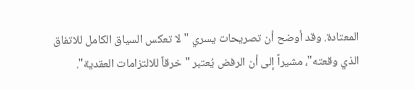المعتادة. وقد أوضح أن تصريحات يسري "لا تعكس السياق الكامل للاتفاق الذي وقعته"، مشيراً إلى أن الرفض يُعتبر "خرقاً للالتزامات العقدية".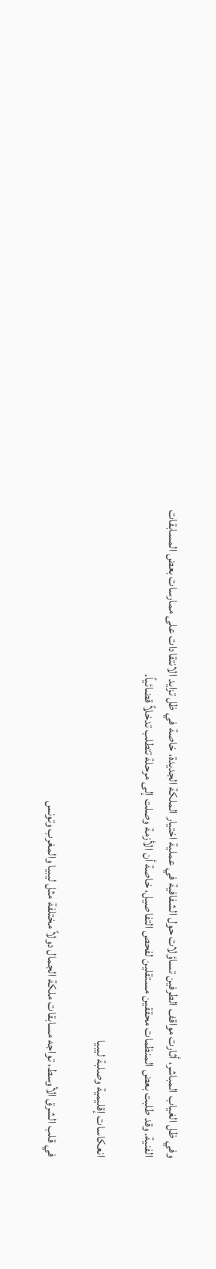وفي ظل الغياب المباشر، أثارت مواقف الطرفين تساؤلات حول الشفافية في عملية اختيار الملكة الجديدة، خاصة في ظل تزايد الانتقادات على ممارسات بعض المسابقات الفنية. وقد طلبت بعض المنظمات محققين مستقلين لفحص التفاصيل، خاصة أن الأزمة وصلت إلى مرحلة تتطلب تدخلاً قضائياً.

انعكاسات إقليمية وصلبة ليبيا

في قلب الشرق الأوسط، تواجه مسابقات ملكة الجمال دولاً مختلفة مثل ليبيا والمغرب وتونس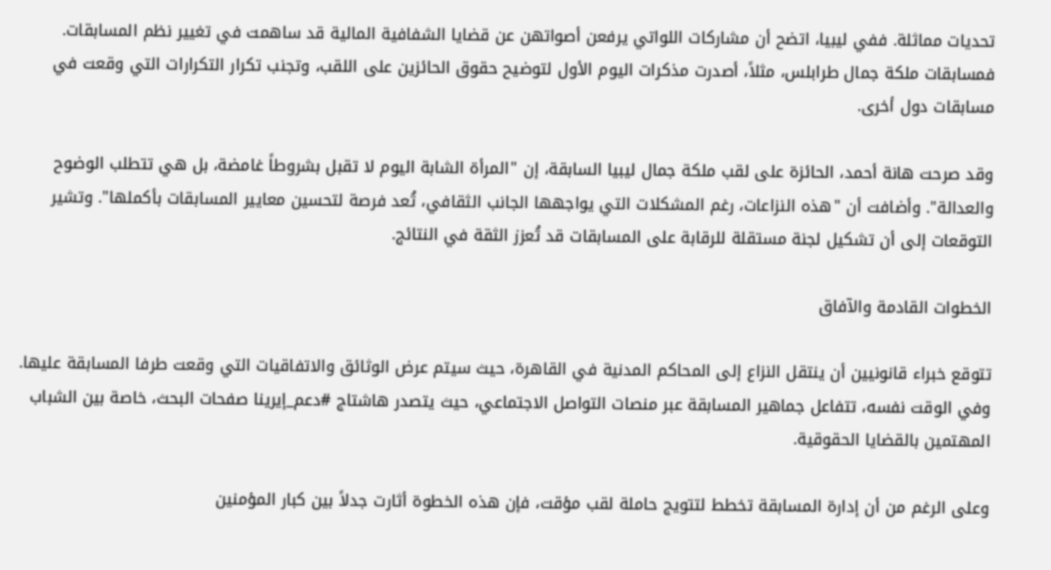تحديات مماثلة. ففي ليبيا، اتضح أن مشاركات اللواتي يرفعن أصواتهن عن قضايا الشفافية المالية قد ساهمت في تغيير نظم المسابقات. فمسابقات ملكة جمال طرابلس، مثلاً، أصدرت مذكرات اليوم الأول لتوضيح حقوق الحائزين على اللقب، وتجنب تكرار التكرارات التي وقعت في مسابقات دول أخرى.

وقد صرحت هانة أحمد، الحائزة على لقب ملكة جمال ليبيا السابقة، إن "المرأة الشابة اليوم لا تقبل بشروطاً غامضة، بل هي تتطلب الوضوح والعدالة". وأضافت أن "هذه النزاعات، رغم المشكلات التي يواجهها الجانب الثقافي، تُعد فرصة لتحسين معايير المسابقات بأكملها". وتشير التوقعات إلى أن تشكيل لجنة مستقلة للرقابة على المسابقات قد تُعزز الثقة في النتائج.

الخطوات القادمة والآفاق

تتوقع خبراء قانونيين أن ينتقل النزاع إلى المحاكم المدنية في القاهرة، حيث سيتم عرض الوثائق والاتفاقيات التي وقعت طرفا المسابقة عليها. وفي الوقت نفسه، تتفاعل جماهير المسابقة عبر منصات التواصل الاجتماعي، حيث يتصدر هاشتاج #دعم_إيرينا صفحات البحث، خاصة بين الشباب المهتمين بالقضايا الحقوقية.

وعلى الرغم من أن إدارة المسابقة تخطط لتتويج حاملة لقب مؤقت، فإن هذه الخطوة أثارت جدلاً بين كبار المؤمنين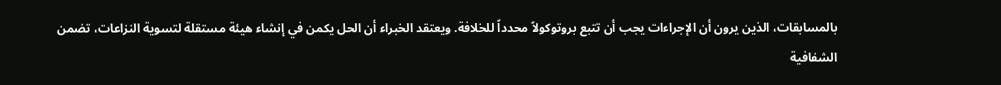بالمسابقات، الذين يرون أن الإجراءات يجب أن تتبع بروتوكولاً محدداً للخلافة. ويعتقد الخبراء أن الحل يكمن في إنشاء هيئة مستقلة لتسوية النزاعات، تضمن الشفافية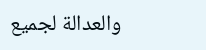والعدالة لجميع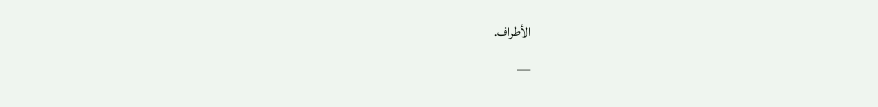الأطراف.

—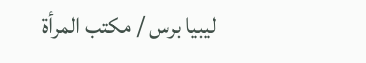ليبيا برس / مكتب المرأة